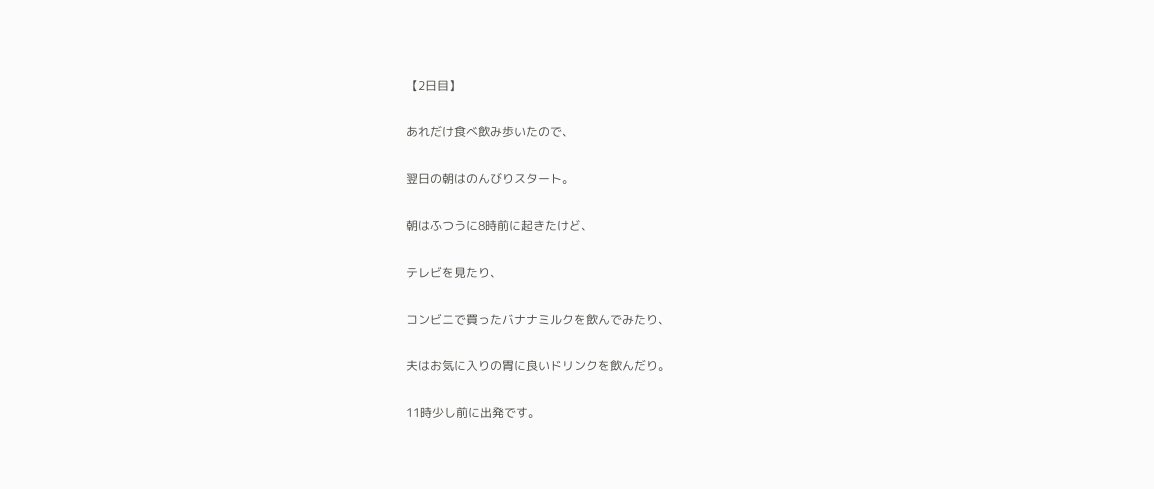【2日目】

あれだけ食べ飲み歩いたので、

翌日の朝はのんびりスタート。

朝はふつうに8時前に起きたけど、

テレビを見たり、

コンビニで買ったバナナミルクを飲んでみたり、

夫はお気に入りの胃に良いドリンクを飲んだり。

11時少し前に出発です。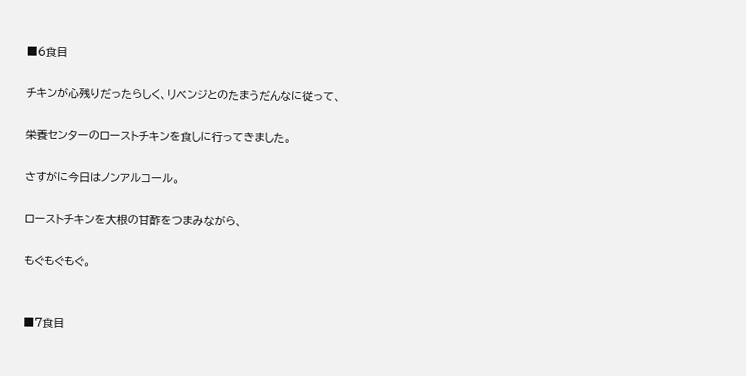■6食目

チキンが心残りだったらしく、リベンジとのたまうだんなに従って、

栄養センターのローストチキンを食しに行ってきました。

さすがに今日はノンアルコール。

ローストチキンを大根の甘酢をつまみながら、

もぐもぐもぐ。


■7食目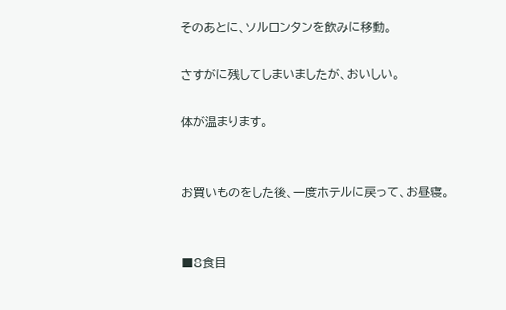そのあとに、ソルロンタンを飲みに移動。

さすがに残してしまいましたが、おいしい。

体が温まります。


お買いものをした後、一度ホテルに戻って、お昼寝。


■8食目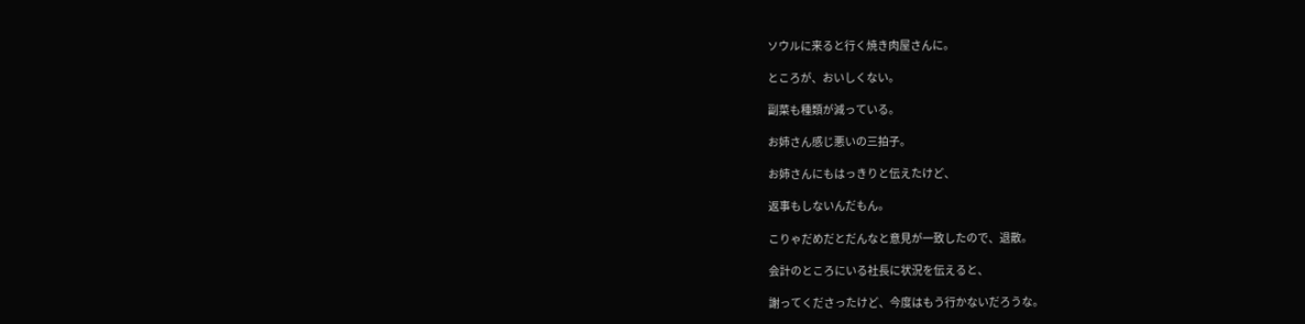ソウルに来ると行く焼き肉屋さんに。

ところが、おいしくない。

副菜も種類が減っている。

お姉さん感じ悪いの三拍子。

お姉さんにもはっきりと伝えたけど、

返事もしないんだもん。

こりゃだめだとだんなと意見が一致したので、退散。

会計のところにいる社長に状況を伝えると、

謝ってくださったけど、今度はもう行かないだろうな。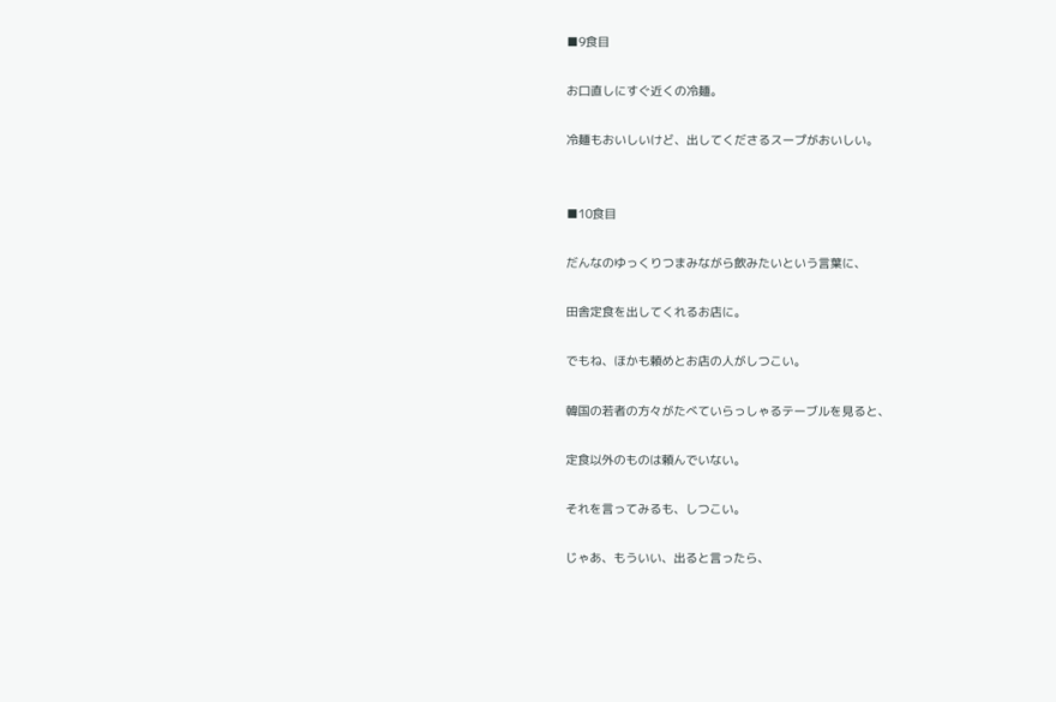■9食目

お口直しにすぐ近くの冷麺。

冷麺もおいしいけど、出してくださるスープがおいしい。


■10食目

だんなのゆっくりつまみながら飲みたいという言葉に、

田舎定食を出してくれるお店に。

でもね、ほかも頼めとお店の人がしつこい。

韓国の若者の方々がたべていらっしゃるテーブルを見ると、

定食以外のものは頼んでいない。

それを言ってみるも、しつこい。

じゃあ、もういい、出ると言ったら、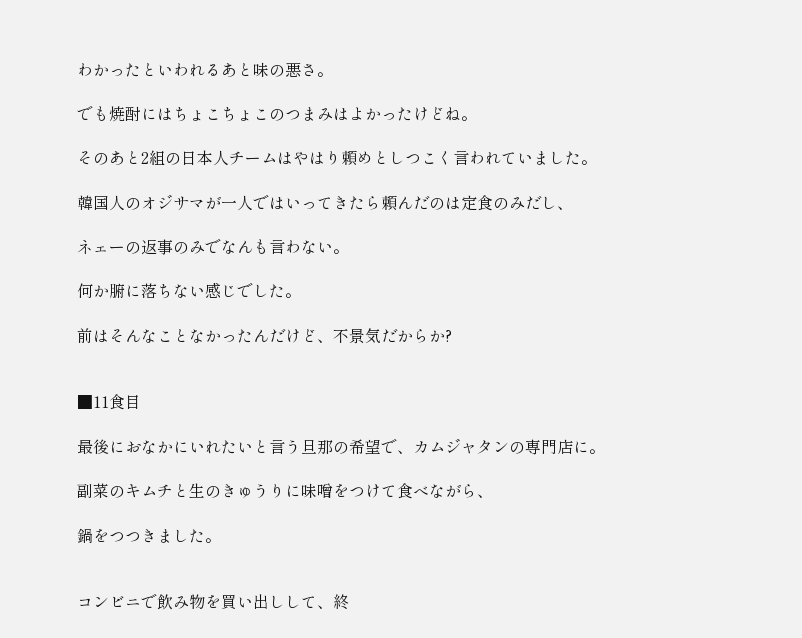わかったといわれるあと味の悪さ。

でも焼酎にはちょこちょこのつまみはよかったけどね。

そのあと2組の日本人チームはやはり頼めとしつこく言われていました。

韓国人のオジサマが一人ではいってきたら頼んだのは定食のみだし、

ネェーの返事のみでなんも言わない。

何か腑に落ちない感じでした。

前はそんなことなかったんだけど、不景気だからか?


■11食目

最後におなかにいれたいと言う旦那の希望で、カムジャタンの専門店に。

副菜のキムチと生のきゅうりに味噌をつけて食べながら、

鍋をつつきました。


コンビニで飲み物を買い出しして、終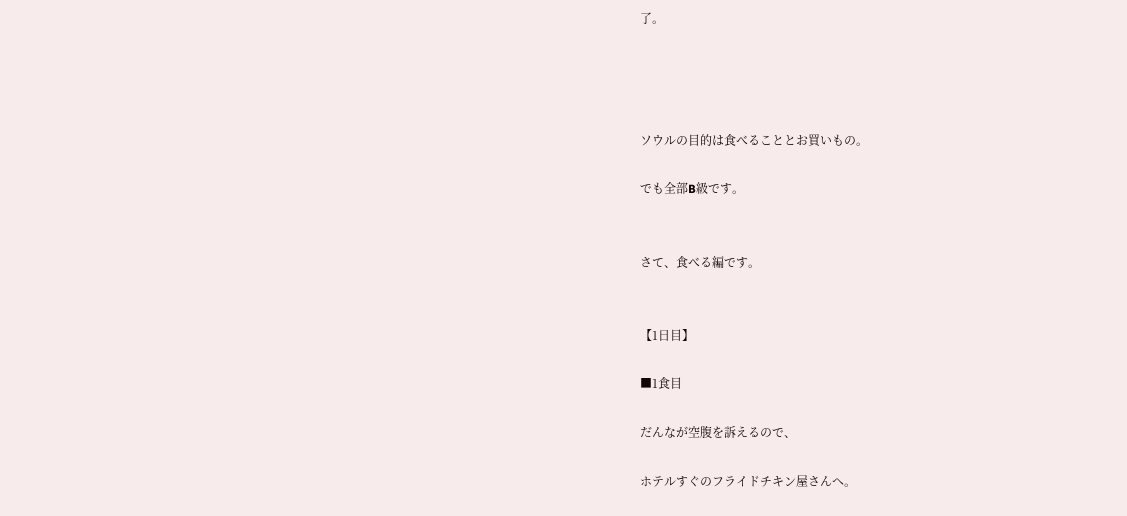了。




ソウルの目的は食べることとお買いもの。

でも全部B級です。


さて、食べる編です。


【1日目】

■1食目

だんなが空腹を訴えるので、

ホテルすぐのフライドチキン屋さんへ。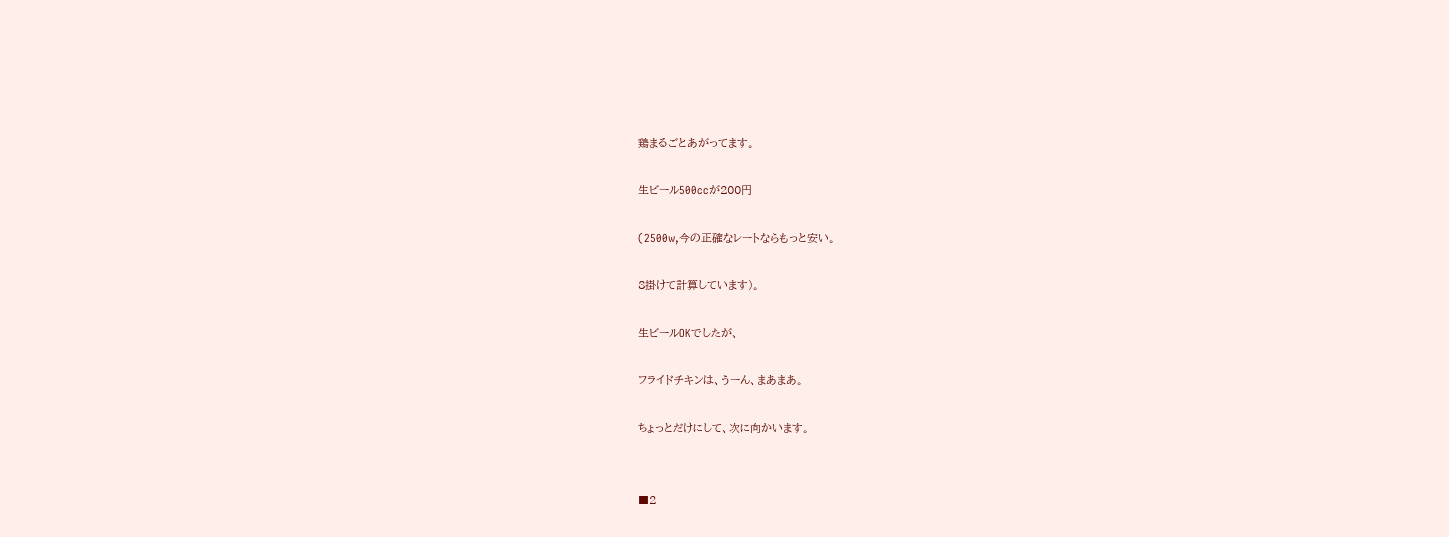鶏まるごとあがってます。

生ビール500ccが200円

(2500w,今の正確なレートならもっと安い。

8掛けて計算しています)。

生ビールOKでしたが、

フライドチキンは、うーん、まあまあ。

ちょっとだけにして、次に向かいます。


■2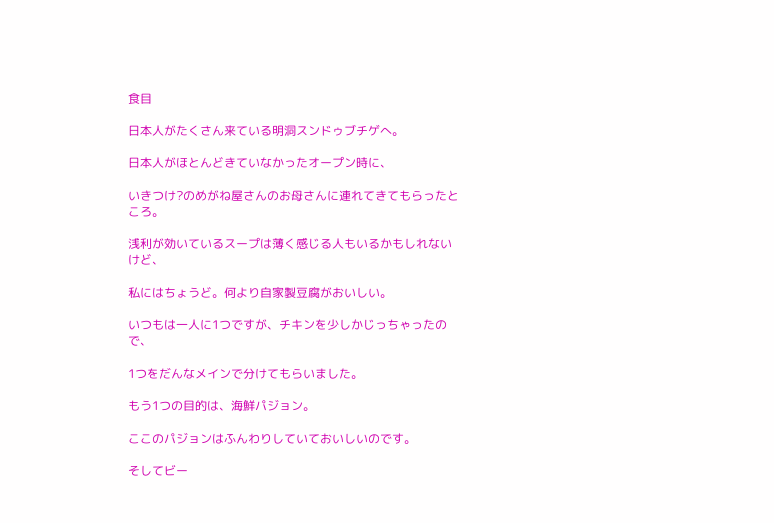食目

日本人がたくさん来ている明洞スンドゥブチゲへ。

日本人がほとんどきていなかったオープン時に、

いきつけ?のめがね屋さんのお母さんに連れてきてもらったところ。

浅利が効いているスープは薄く感じる人もいるかもしれないけど、

私にはちょうど。何より自家製豆腐がおいしい。

いつもは一人に1つですが、チキンを少しかじっちゃったので、

1つをだんなメインで分けてもらいました。

もう1つの目的は、海鮮パジョン。

ここのパジョンはふんわりしていておいしいのです。

そしてビー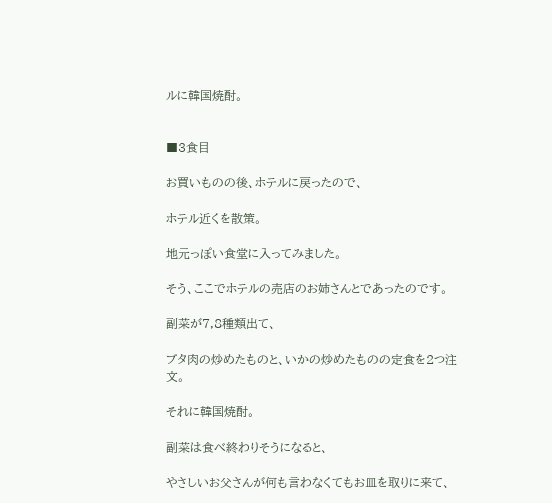ルに韓国焼酎。


■3食目

お買いものの後、ホテルに戻ったので、

ホテル近くを散策。

地元っぽい食堂に入ってみました。

そう、ここでホテルの売店のお姉さんとであったのです。

副菜が7,8種類出て、

ブタ肉の炒めたものと、いかの炒めたものの定食を2つ注文。

それに韓国焼酎。

副菜は食べ終わりそうになると、

やさしいお父さんが何も言わなくてもお皿を取りに来て、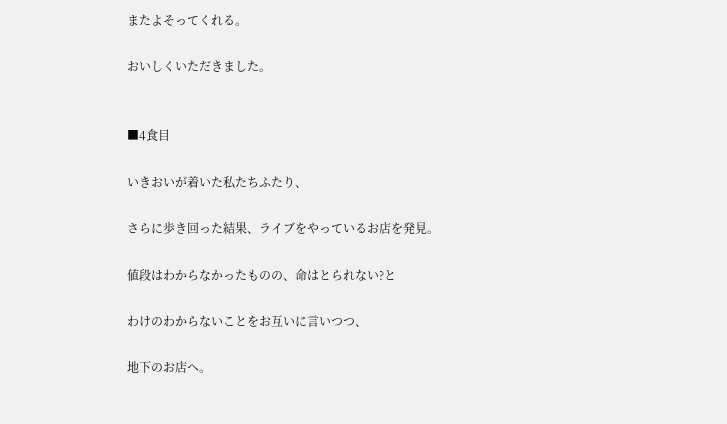またよそってくれる。

おいしくいただきました。


■4食目

いきおいが着いた私たちふたり、

さらに歩き回った結果、ライブをやっているお店を発見。

値段はわからなかったものの、命はとられない?と

わけのわからないことをお互いに言いつつ、

地下のお店へ。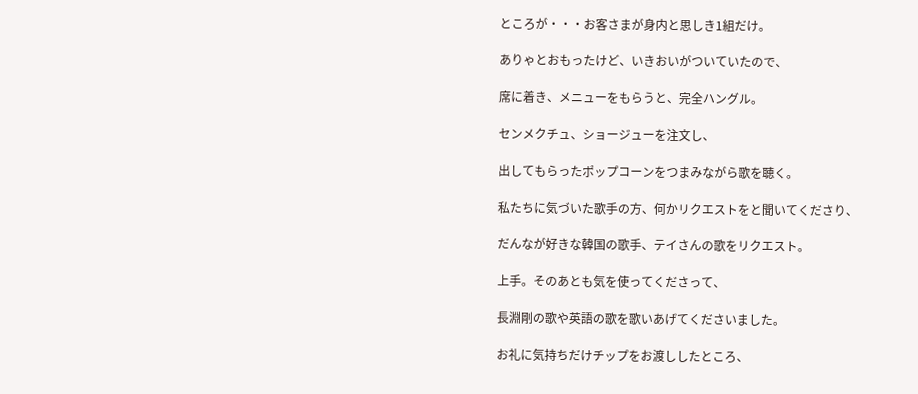ところが・・・お客さまが身内と思しき1組だけ。

ありゃとおもったけど、いきおいがついていたので、

席に着き、メニューをもらうと、完全ハングル。

センメクチュ、ショージューを注文し、

出してもらったポップコーンをつまみながら歌を聴く。

私たちに気づいた歌手の方、何かリクエストをと聞いてくださり、

だんなが好きな韓国の歌手、テイさんの歌をリクエスト。

上手。そのあとも気を使ってくださって、

長淵剛の歌や英語の歌を歌いあげてくださいました。

お礼に気持ちだけチップをお渡ししたところ、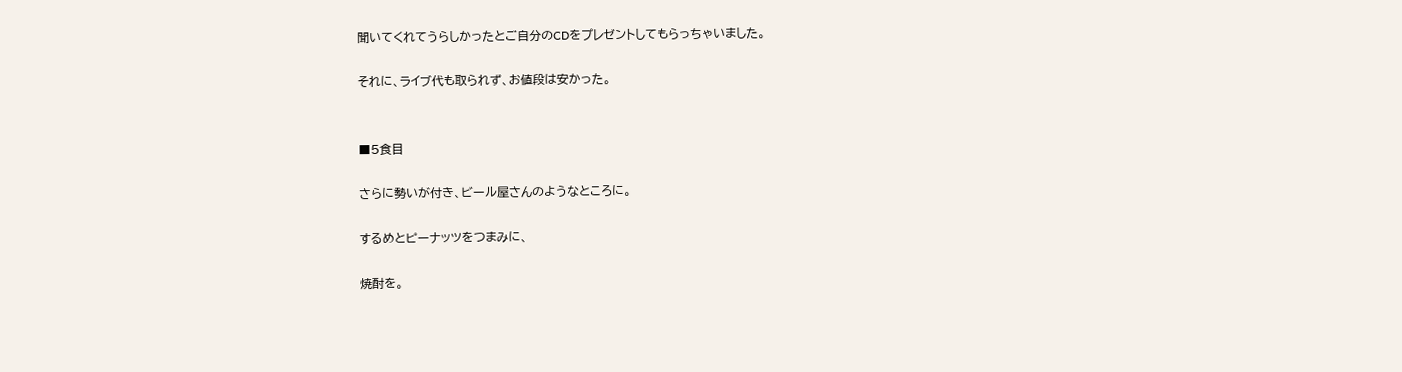聞いてくれてうらしかったとご自分のCDをプレゼントしてもらっちゃいました。

それに、ライブ代も取られず、お値段は安かった。


■5食目

さらに勢いが付き、ビール屋さんのようなところに。

するめとピーナッツをつまみに、

焼酎を。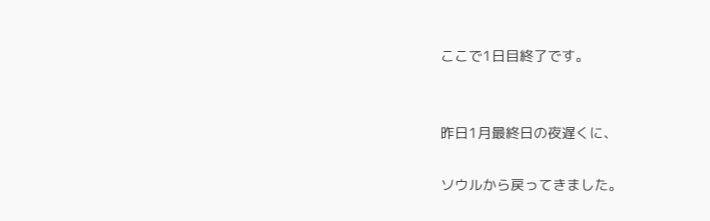ここで1日目終了です。


昨日1月最終日の夜遅くに、

ソウルから戻ってきました。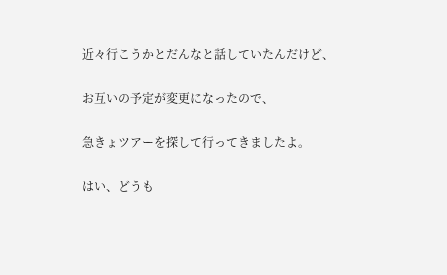近々行こうかとだんなと話していたんだけど、

お互いの予定が変更になったので、

急きょツアーを探して行ってきましたよ。

はい、どうも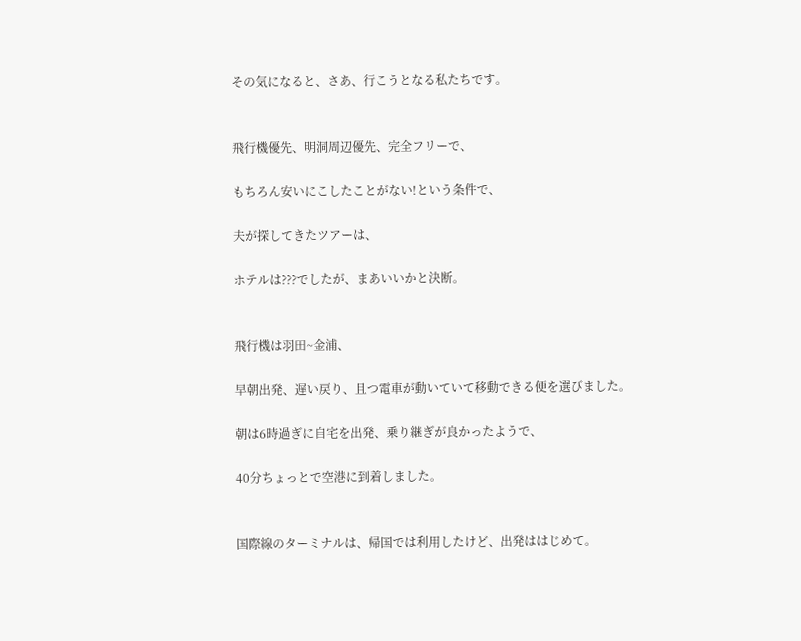その気になると、さあ、行こうとなる私たちです。


飛行機優先、明洞周辺優先、完全フリーで、

もちろん安いにこしたことがない!という条件で、

夫が探してきたツアーは、

ホテルは???でしたが、まあいいかと決断。


飛行機は羽田~金浦、

早朝出発、遅い戻り、且つ電車が動いていて移動できる便を選びました。

朝は6時過ぎに自宅を出発、乗り継ぎが良かったようで、

40分ちょっとで空港に到着しました。


国際線のターミナルは、帰国では利用したけど、出発ははじめて。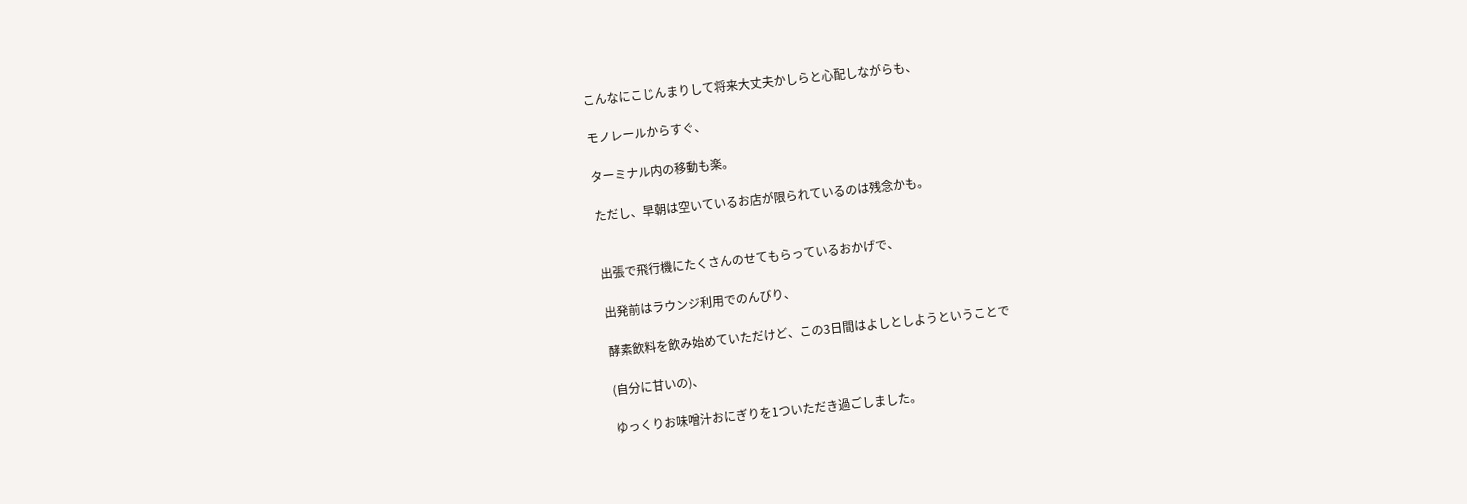こんなにこじんまりして将来大丈夫かしらと心配しながらも、

モノレールからすぐ、

ターミナル内の移動も楽。

ただし、早朝は空いているお店が限られているのは残念かも。


出張で飛行機にたくさんのせてもらっているおかげで、

出発前はラウンジ利用でのんびり、

酵素飲料を飲み始めていただけど、この3日間はよしとしようということで

(自分に甘いの)、

ゆっくりお味噌汁おにぎりを1ついただき過ごしました。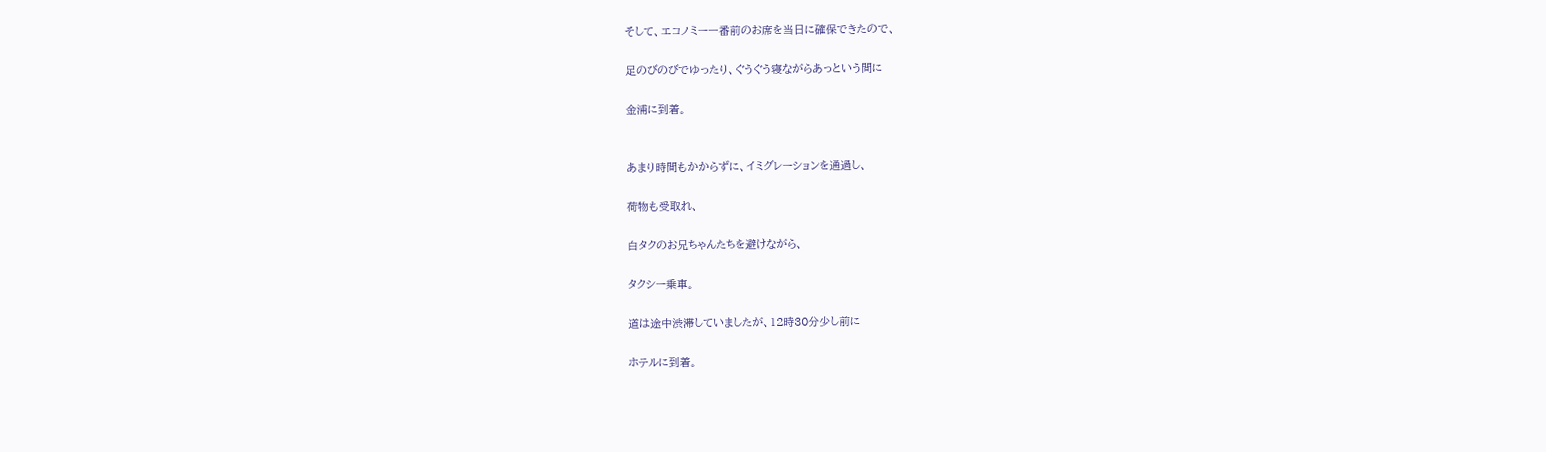そして、エコノミー一番前のお席を当日に確保できたので、

足のびのびでゆったり、ぐうぐう寝ながらあっという間に

金浦に到着。


あまり時間もかからずに、イミグレーションを通過し、

荷物も受取れ、

白タクのお兄ちゃんたちを避けながら、

タクシー乗車。

道は途中渋滞していましたが、12時30分少し前に

ホテルに到着。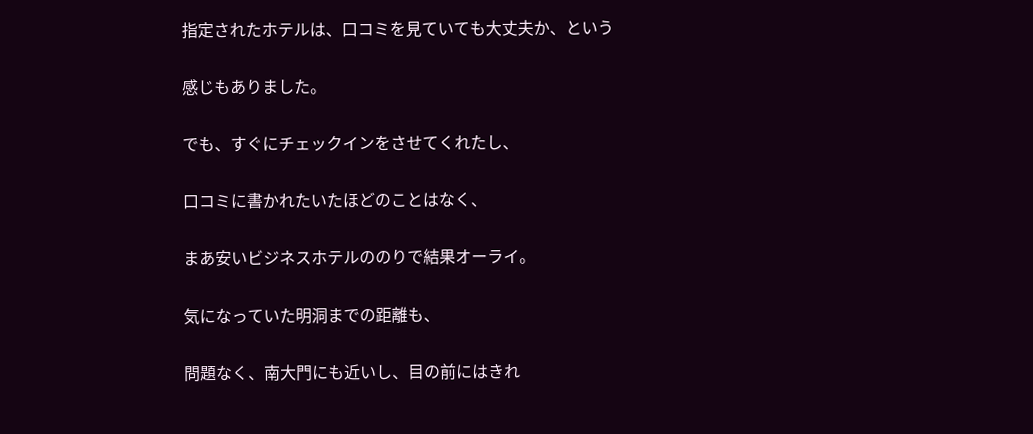指定されたホテルは、口コミを見ていても大丈夫か、という

感じもありました。

でも、すぐにチェックインをさせてくれたし、

口コミに書かれたいたほどのことはなく、

まあ安いビジネスホテルののりで結果オーライ。

気になっていた明洞までの距離も、

問題なく、南大門にも近いし、目の前にはきれ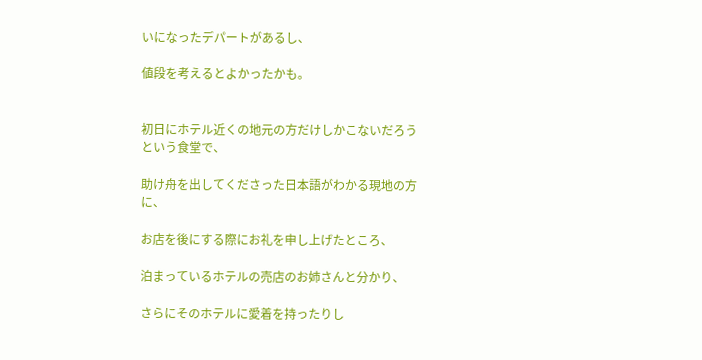いになったデパートがあるし、

値段を考えるとよかったかも。


初日にホテル近くの地元の方だけしかこないだろうという食堂で、

助け舟を出してくださった日本語がわかる現地の方に、

お店を後にする際にお礼を申し上げたところ、

泊まっているホテルの売店のお姉さんと分かり、

さらにそのホテルに愛着を持ったりし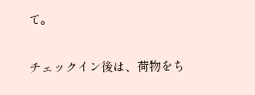て。


チェックイン後は、荷物をち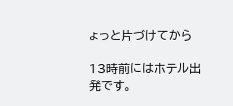ょっと片づけてから

13時前にはホテル出発です。